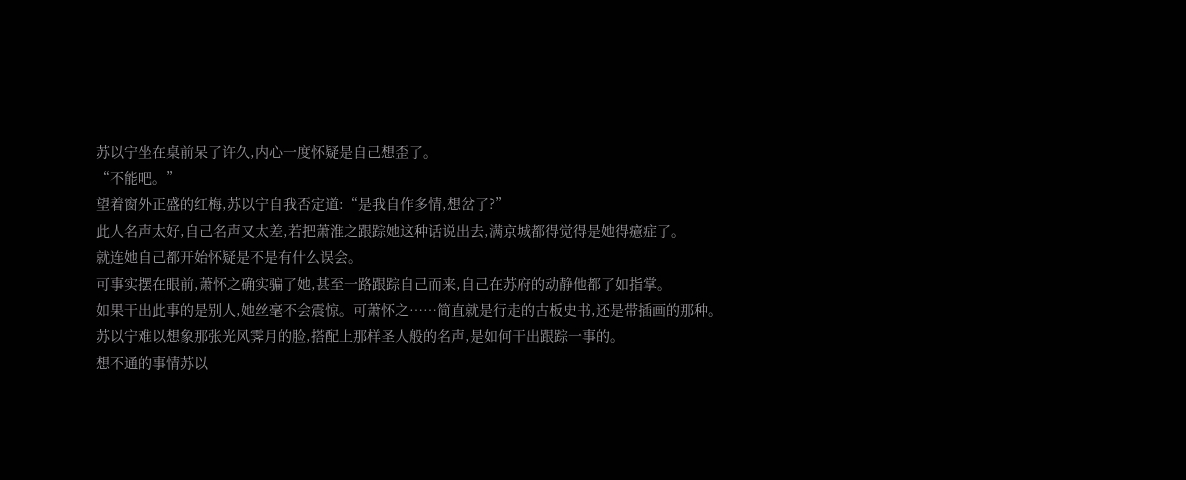苏以宁坐在桌前呆了许久,内心一度怀疑是自己想歪了。
“不能吧。”
望着窗外正盛的红梅,苏以宁自我否定道:“是我自作多情,想岔了?”
此人名声太好,自己名声又太差,若把萧淮之跟踪她这种话说出去,满京城都得觉得是她得癔症了。
就连她自己都开始怀疑是不是有什么误会。
可事实摆在眼前,萧怀之确实骗了她,甚至一路跟踪自己而来,自己在苏府的动静他都了如指掌。
如果干出此事的是别人,她丝毫不会震惊。可萧怀之……简直就是行走的古板史书,还是带插画的那种。
苏以宁难以想象那张光风霁月的脸,搭配上那样圣人般的名声,是如何干出跟踪一事的。
想不通的事情苏以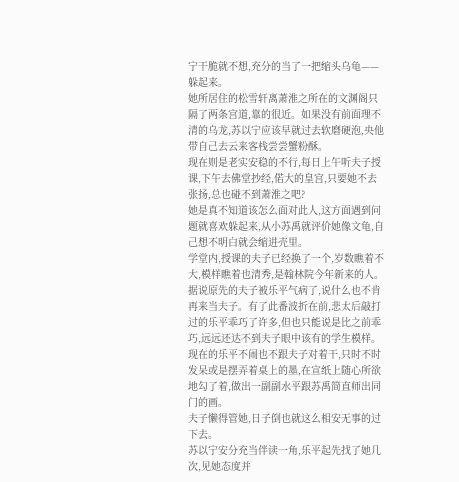宁干脆就不想,充分的当了一把缩头乌龟——躲起来。
她所居住的松雪轩离萧淮之所在的文渊阁只隔了两条宫道,靠的很近。如果没有前面理不清的乌龙,苏以宁应该早就过去软磨硬泡,央他带自己去云来客栈尝尝蟹粉酥。
现在则是老实安稳的不行,每日上午听夫子授课,下午去佛堂抄经,偌大的皇宫,只要她不去张扬,总也碰不到萧淮之吧?
她是真不知道该怎么面对此人,这方面遇到问题就喜欢躲起来,从小苏禹就评价她像文龟,自己想不明白就会缩进壳里。
学堂内,授课的夫子已经换了一个,岁数瞧着不大,模样瞧着也清秀,是翰林院今年新来的人。据说原先的夫子被乐平气病了,说什么也不肯再来当夫子。有了此番波折在前,悲太后敲打过的乐平乖巧了许多,但也只能说是比之前乖巧,远远还达不到夫子眼中该有的学生模样。
现在的乐平不闹也不跟夫子对着干,只时不时发呆或是摆弄着桌上的墨,在宣纸上随心所欲地勾了着,做出一副副水平跟苏禹简直师出同门的画。
夫子懒得管她,日子倒也就这么相安无事的过下去。
苏以宁安分充当伴读一角,乐平起先找了她几次,见她态度并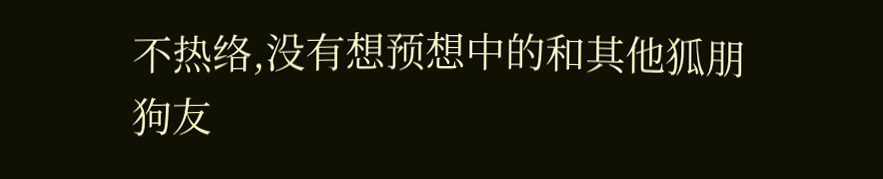不热络,没有想预想中的和其他狐朋狗友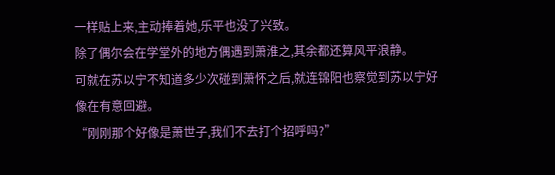一样贴上来,主动捧着她,乐平也没了兴致。
除了偶尔会在学堂外的地方偶遇到萧淮之,其余都还算风平浪静。
可就在苏以宁不知道多少次碰到萧怀之后,就连锦阳也察觉到苏以宁好像在有意回避。
“刚刚那个好像是萧世子,我们不去打个招呼吗?”